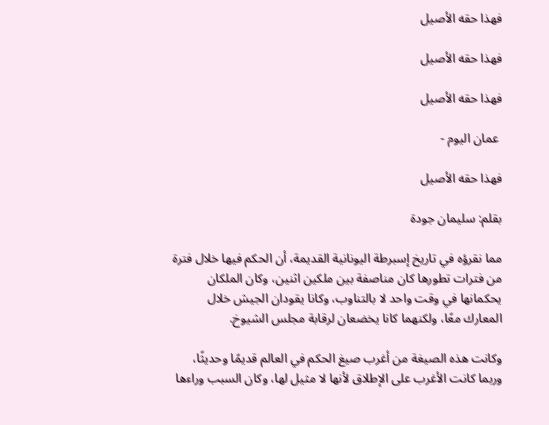فهذا حقه الأصيل

فهذا حقه الأصيل

فهذا حقه الأصيل

 عمان اليوم -

فهذا حقه الأصيل

بقلم: سليمان جودة

مما نقرؤه في تاريخ إسبرطة اليونانية القديمة، أن الحكم فيها خلال فترة من فترات تطورها كان مناصفة بين ملكين اثنين، وكان الملكان يحكمانها في وقت واحد لا بالتناوب، وكانا يقودان الجيش خلال المعارك معًا، ولكنهما كانا يخضعان لرقابة مجلس الشيوخ.

وكانت هذه الصيغة من أغرب صيغ الحكم في العالم قديمًا وحديثًا، وربما كانت الأغرب على الإطلاق لأنها لا مثيل لها، وكان السبب وراءها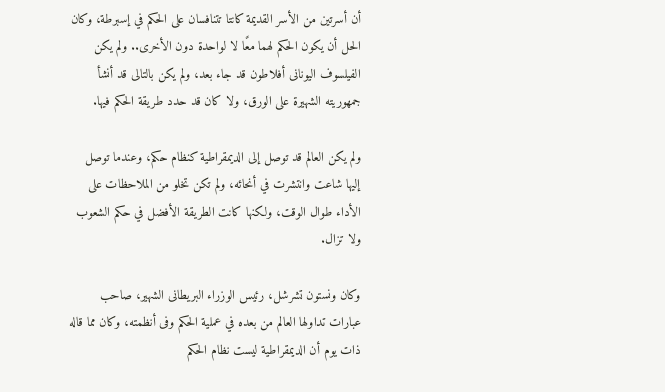أن أسرتين من الأسر القديمة كانتا تتنافسان على الحكم في إسبرطة، وكان الحل أن يكون الحكم لهما معًا لا لواحدة دون الأخرى.. ولم يكن الفيلسوف اليونانى أفلاطون قد جاء بعد، ولم يكن بالتالى قد أنشأ جمهوريته الشهيرة على الورق، ولا كان قد حدد طريقة الحكم فيها.

ولم يكن العالم قد توصل إلى الديمقراطية كنظام حكم، وعندما توصل إليها شاعت وانتشرت في أنحائه، ولم تكن تخلو من الملاحظات على الأداء طوال الوقت، ولكنها كانت الطريقة الأفضل في حكم الشعوب ولا تزال.

وكان ونستون تشرشل، رئيس الوزراء البريطانى الشهير، صاحب عبارات تداولها العالم من بعده في عملية الحكم وفى أنظمته، وكان مما قاله ذات يوم أن الديمقراطية ليست نظام الحكم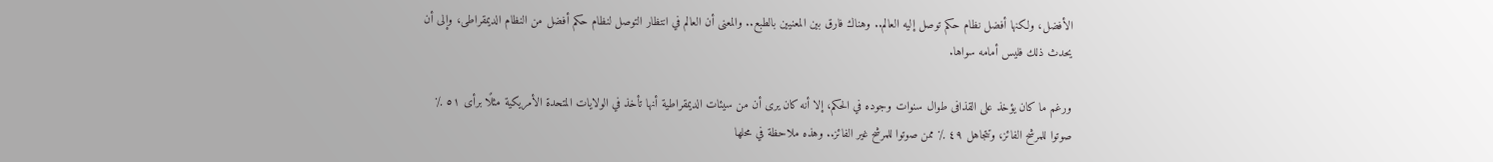الأفضل، ولكنها أفضل نظام حكم توصل إليه العالم.. وهناك فارق بين المعنيين بالطبع.. والمعنى أن العالم في انتظار التوصل لنظام حكم أفضل من النظام الديمقراطى، وإلى أن يحدث ذلك فليس أمامه سواها.

ورغم ما كان يؤخذ على القذافى طوال سنوات وجوده في الحكم، إلا أنه كان يرى أن من سيئات الديمقراطية أنها تأخذ في الولايات المتحدة الأمريكية مثلًا برأى ٥١ ٪ صوتوا للمرشح الفائز، وتتجاهل ٤٩ ٪ ممن صوتوا للمرشح غير الفائز.. وهذه ملاحظة في محلها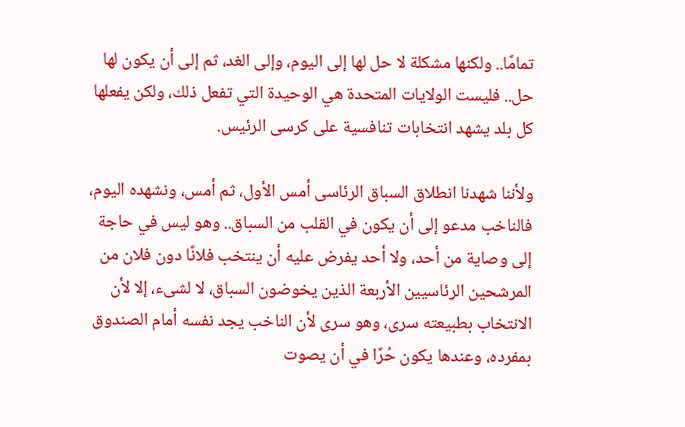تمامًا.. ولكنها مشكلة لا حل لها إلى اليوم، وإلى الغد، ثم إلى أن يكون لها حل.. فليست الولايات المتحدة هي الوحيدة التي تفعل ذلك، ولكن يفعلها كل بلد يشهد انتخابات تنافسية على كرسى الرئيس.

ولأننا شهدنا انطلاق السباق الرئاسى أمس الأول، ثم أمس، ونشهده اليوم، فالناخب مدعو إلى أن يكون في القلب من السباق.. وهو ليس في حاجة إلى وصاية من أحد، ولا أحد يفرض عليه أن ينتخب فلانًا دون فلان من المرشحين الرئاسيين الأربعة الذين يخوضون السباق، لا لشىء، إلا لأن الانتخاب بطبيعته سرى، وهو سرى لأن الناخب يجد نفسه أمام الصندوق بمفرده، وعندها يكون حُرًا في أن يصوت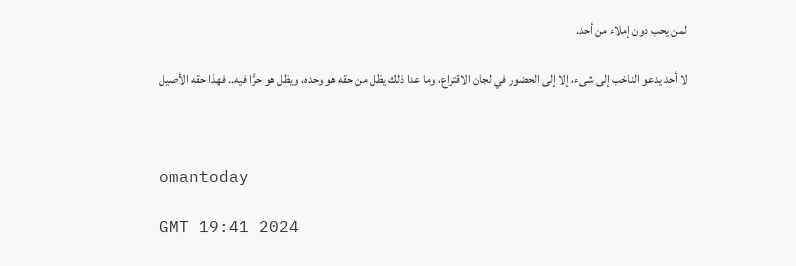لمن يحب دون إملاء من أحد.

لا أحد يدعو الناخب إلى شىء، إلا إلى الحضور في لجان الاقتراع، وما عدا ذلك يظل من حقه هو وحده، ويظل هو حرًّا فيه.. فهذا حقه الأصيل



omantoday

GMT 19:41 2024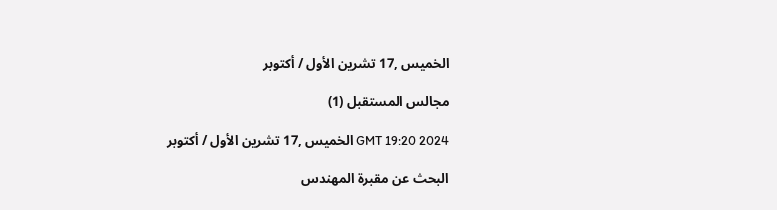الخميس ,17 تشرين الأول / أكتوبر

مجالس المستقبل (1)

GMT 19:20 2024 الخميس ,17 تشرين الأول / أكتوبر

البحث عن مقبرة المهندس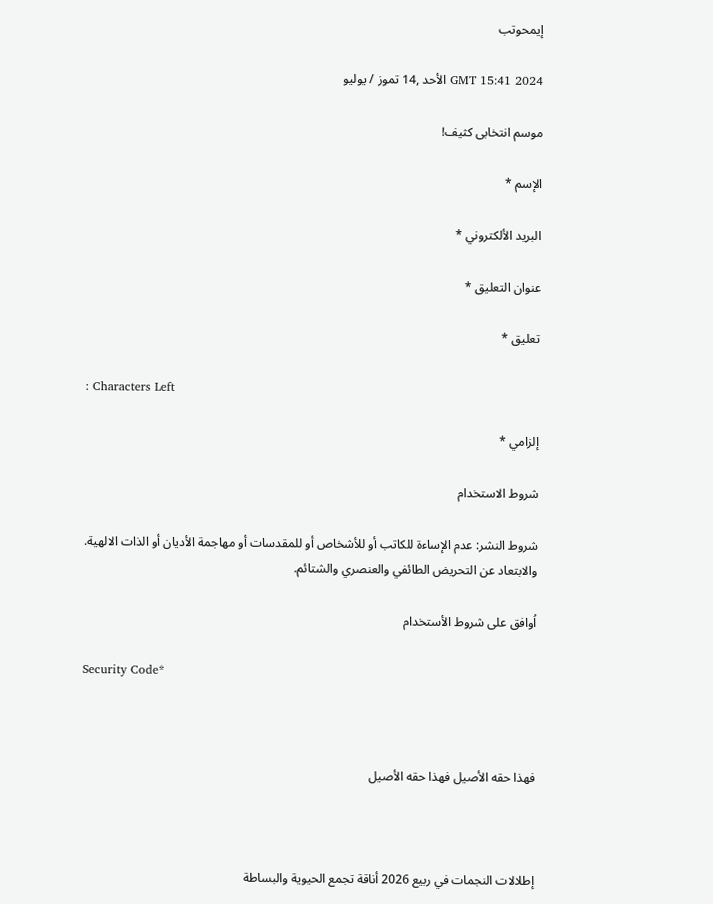إيمحوتب

GMT 15:41 2024 الأحد ,14 تموز / يوليو

موسم انتخابى كثيف!

الإسم *

البريد الألكتروني *

عنوان التعليق *

تعليق *

: Characters Left

إلزامي *

شروط الاستخدام

شروط النشر: عدم الإساءة للكاتب أو للأشخاص أو للمقدسات أو مهاجمة الأديان أو الذات الالهية. والابتعاد عن التحريض الطائفي والعنصري والشتائم.

اُوافق على شروط الأستخدام

Security Code*



فهذا حقه الأصيل فهذا حقه الأصيل



إطلالات النجمات في ربيع 2026 أناقة تجمع الحيوية والبساطة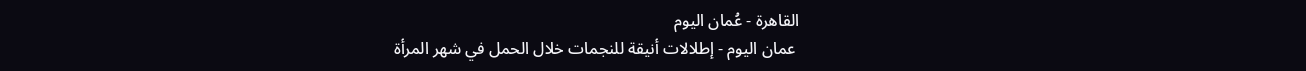القاهرة - عُمان اليوم
 عمان اليوم - إطلالات أنيقة للنجمات خلال الحمل في شهر المرأة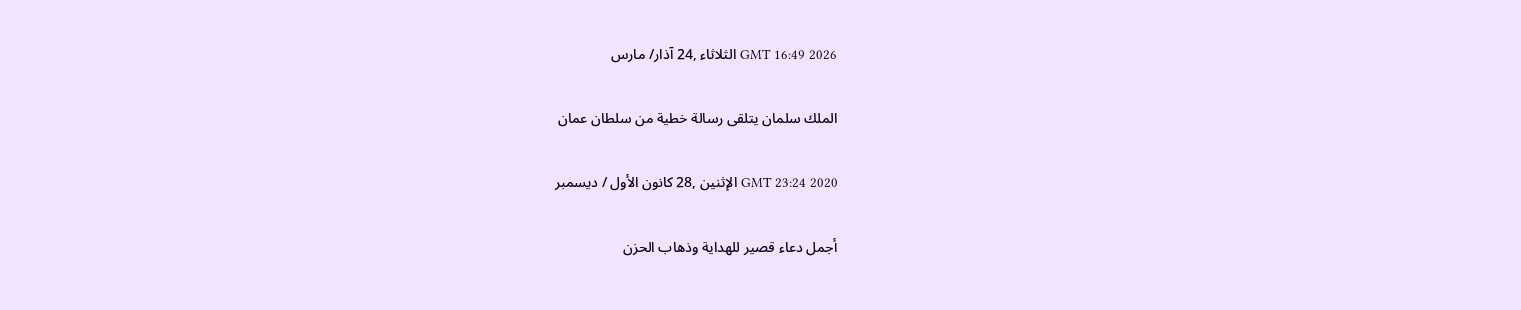GMT 16:49 2026 الثلاثاء ,24 آذار/ مارس

الملك سلمان يتلقى رسالة خطية من سلطان عمان

GMT 23:24 2020 الإثنين ,28 كانون الأول / ديسمبر

أجمل دعاء قصير للهداية وذهاب الحزن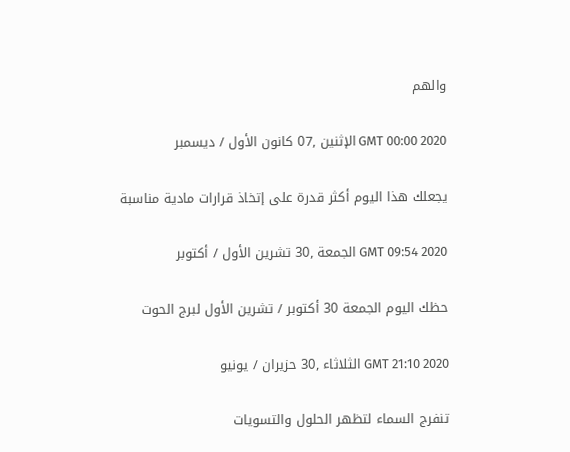والهم

GMT 00:00 2020 الإثنين ,07 كانون الأول / ديسمبر

يجعلك هذا اليوم أكثر قدرة على إتخاذ قرارات مادية مناسبة

GMT 09:54 2020 الجمعة ,30 تشرين الأول / أكتوبر

حظك اليوم الجمعة 30 أكتوبر / تشرين الأول لبرج الحوت

GMT 21:10 2020 الثلاثاء ,30 حزيران / يونيو

تنفرج السماء لتظهر الحلول والتسويات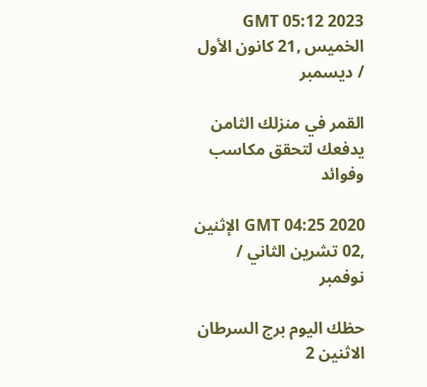GMT 05:12 2023 الخميس ,21 كانون الأول / ديسمبر

القمر في منزلك الثامن يدفعك لتحقق مكاسب وفوائد

GMT 04:25 2020 الإثنين ,02 تشرين الثاني / نوفمبر

حظك اليوم برج السرطان الاثنين 2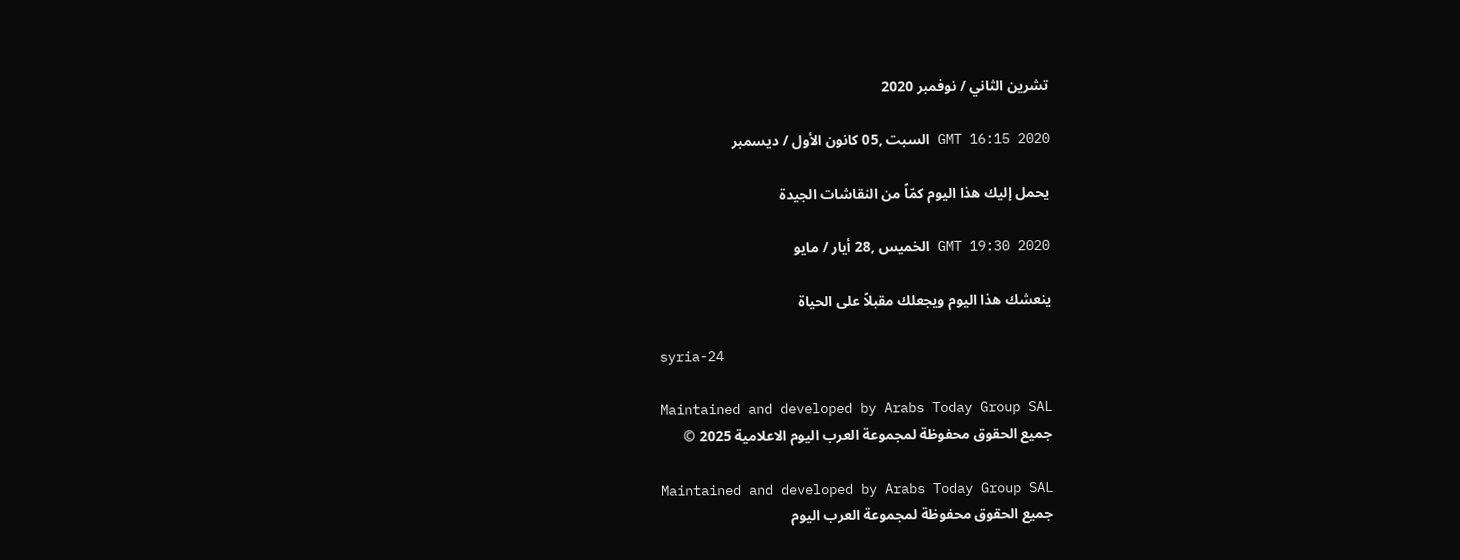تشرين الثاني / نوفمبر 2020

GMT 16:15 2020 السبت ,05 كانون الأول / ديسمبر

يحمل إليك هذا اليوم كمّاً من النقاشات الجيدة

GMT 19:30 2020 الخميس ,28 أيار / مايو

ينعشك هذا اليوم ويجعلك مقبلاً على الحياة

syria-24

Maintained and developed by Arabs Today Group SAL
جميع الحقوق محفوظة لمجموعة العرب اليوم الاعلامية 2025 ©

Maintained and developed by Arabs Today Group SAL
جميع الحقوق محفوظة لمجموعة العرب اليوم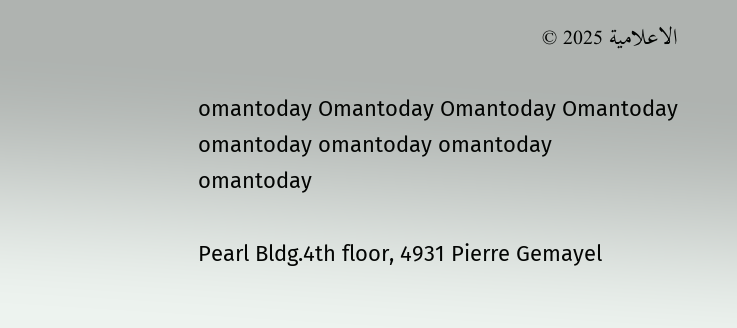الاعلامية 2025 ©

omantoday Omantoday Omantoday Omantoday
omantoday omantoday omantoday
omantoday

Pearl Bldg.4th floor, 4931 Pierre Gemayel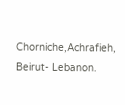Chorniche,Achrafieh, Beirut- Lebanon.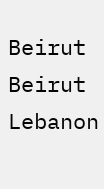Beirut Beirut Lebanon